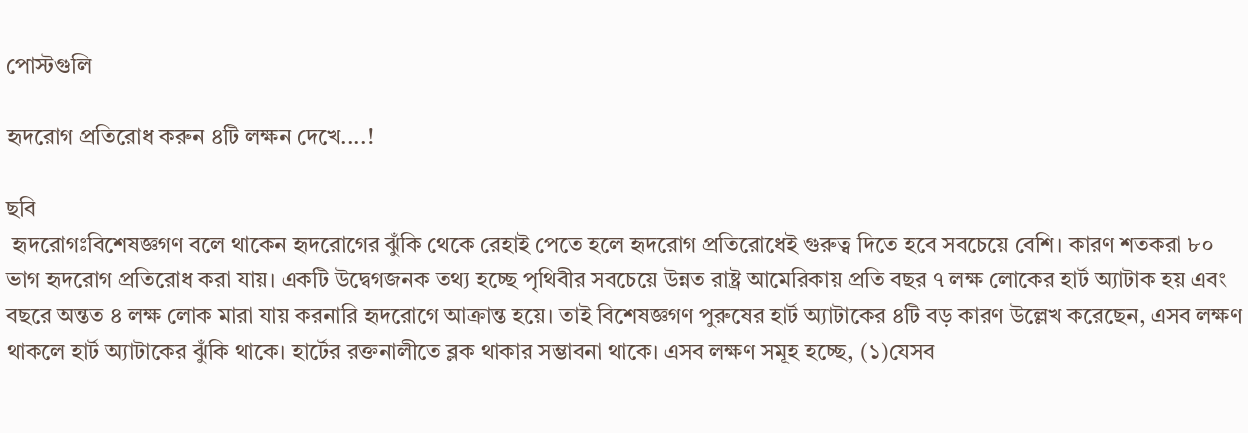পোস্টগুলি

হৃদরোগ প্রতিরোধ করুন ৪টি লক্ষন দেখে....!

ছবি
 হৃদরোগঃবিশেষজ্ঞগণ বলে থাকেন হৃদরোগের ঝুঁকি থেকে রেহাই পেতে হলে হৃদরোগ প্রতিরোধেই গুরুত্ব দিতে হবে সবচেয়ে বেশি। কারণ শতকরা ৮০ ভাগ হৃদরোগ প্রতিরোধ করা যায়। একটি উদ্বেগজনক তথ্য হচ্ছে পৃথিবীর সবচেয়ে উন্নত রাষ্ট্র আমেরিকায় প্রতি বছর ৭ লক্ষ লোকের হার্ট অ্যাটাক হয় এবং বছরে অন্তত ৪ লক্ষ লোক মারা যায় করনারি হৃদরোগে আক্রান্ত হয়ে। তাই বিশেষজ্ঞগণ পুরুষের হার্ট অ্যাটাকের ৪টি বড় কারণ উল্লেখ করেছেন, এসব লক্ষণ থাকলে হার্ট অ্যাটাকের ঝুঁকি থাকে। হার্টের রক্তনালীতে ব্লক থাকার সম্ভাবনা থাকে। এসব লক্ষণ সমূহ হচ্ছে, (১)যেসব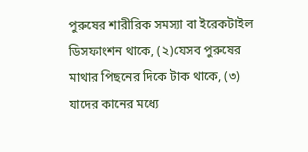পুরুষের শারীরিক সমস্যা বা ইরেকটাইল ডিসফাংশন থাকে, (২)যেসব পুরুষের মাথার পিছনের দিকে টাক থাকে, (৩) যাদের কানের মধ্যে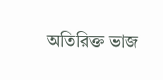অতিরিক্ত ভাজ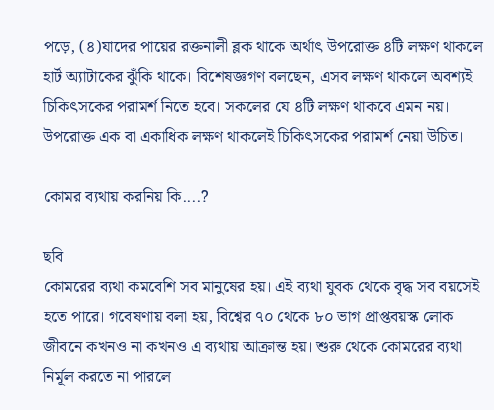পড়ে, (৪)যাদের পায়ের রক্তনালী ব্লক থাকে অর্থাৎ উপরোক্ত ৪টি লক্ষণ থাকলে হার্ট অ্যাটাকের ঝুঁকি থাকে। বিশেষজ্ঞগণ বলছেন, এসব লক্ষণ থাকলে অবশ্যই চিকিৎসকের পরামর্শ নিতে হবে। সকলের যে ৪টি লক্ষণ থাকবে এমন নয়। উপরোক্ত এক বা একাধিক লক্ষণ থাকলেই চিকিৎসকের পরামর্শ নেয়া উচিত।

কোমর ব্যথায় করনিয় কি....?

ছবি
কোমরের ব্যথা কমবেশি সব মানুষের হয়। এই ব্যথা যুবক থেকে বৃদ্ধ সব বয়সেই হতে পারে। গবেষণায় বলা হয়, বিশ্বের ৭০ থেকে ৮০ ভাগ প্রাপ্তবয়স্ক লোক জীবনে কখনও না কখনও এ ব্যথায় আক্রান্ত হয়। শুরু থেকে কোমরের ব্যথা নির্মূল করতে না পারলে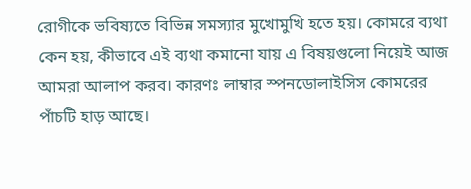রোগীকে ভবিষ্যতে বিভিন্ন সমস্যার মুখোমুখি হতে হয়। কোমরে ব্যথা কেন হয়, কীভাবে এই ব্যথা কমানো যায় এ বিষয়গুলো নিয়েই আজ আমরা আলাপ করব। কারণঃ লাম্বার স্পনডোলাইসিস কোমরের পাঁচটি হাড় আছে।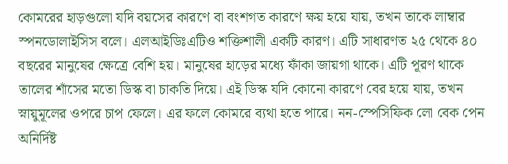কোমরের হাড়গুলো যদি বয়সের কারণে বা বংশগত কারণে ক্ষয় হয়ে যায়, তখন তাকে লাম্বার স্পনডোলাইসিস বলে। এলআইডিঃএটিও শক্তিশালী একটি কারণ। এটি সাধারণত ২৫ থেকে ৪০ বছরের মানুষের ক্ষেত্রে বেশি হয়। মানুষের হাড়ের মধ্যে ফাঁকা জায়গা থাকে। এটি পূরণ থাকে তালের শাঁসের মতো ডিস্ক বা চাকতি দিয়ে। এই ডিস্ক যদি কোনো কারণে বের হয়ে যায়, তখন স্নায়ুমূলের ওপরে চাপ ফেলে। এর ফলে কোমরে ব্যথা হতে পারে। নন-স্পেসিফিক লো বেক পেন অনির্দিষ্ট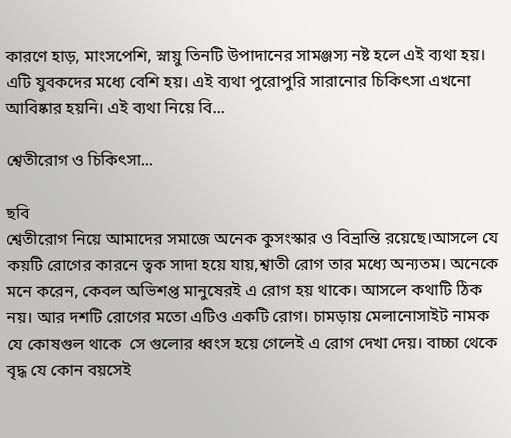কারণে হাড়, মাংসপেশি, স্নায়ু তিনটি উপাদানের সামঞ্জস্য নষ্ট হলে এই ব্যথা হয়। এটি যুবকদের মধ্যে বেশি হয়। এই ব্যথা পুরোপুরি সারানোর চিকিৎসা এখনো আবিষ্কার হয়নি। এই ব্যথা নিয়ে বি...

শ্বেতীরোগ ও চিকিৎসা...

ছবি
শ্বেতীরোগ নিয়ে আমাদের সমাজে অনেক কুসংস্কার ও বিভ্রান্তি রয়েছে।আসলে যে কয়টি রোগের কারনে ত্বক সাদা হয়ে যায়,শ্বাতী রোগ তার মধ্যে অন্যতম। অনেকে মনে করেন, কেবল অভিশপ্ত মানুষেরই এ রোগ হয় থাকে। আসলে কথাটি ঠিক নয়। আর দশটি রোগের মতো এটিও একটি রোগ। চামড়ায় মেলানোসাইট নামক যে কোষগুল থাকে  সে গুলোর ধ্বংস হয়ে গেলেই এ রোগ দেখা দেয়। বাচ্চা থেকে বৃদ্ধ যে কোন বয়সেই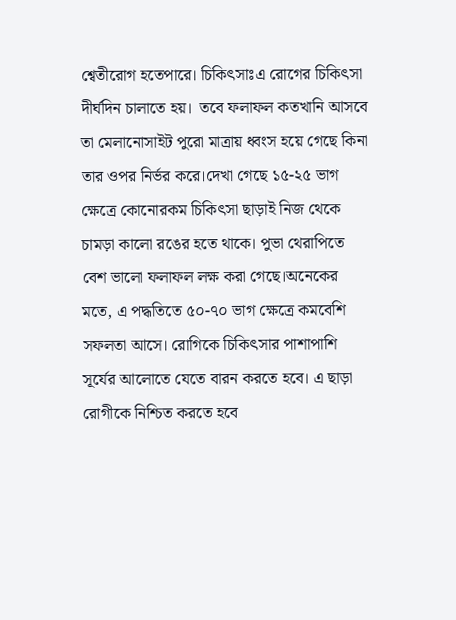শ্বেতীরোগ হতেপারে। চিকিৎসাঃএ রোগের চিকিৎসা দীর্ঘদিন চালাতে হয়।  তবে ফলাফল কতখানি আসবে তা মেলানোসাইট পুরো মাত্রায় ধ্বংস হয়ে গেছে কিনা তার ওপর নির্ভর করে।দেখা গেছে ১৫-২৫ ভাগ ক্ষেত্রে কোনোরকম চিকিৎসা ছাড়াই নিজ থেকে চামড়া কালো রঙের হতে থাকে। পুভা থেরাপিতে বেশ ভালো ফলাফল লক্ষ করা গেছে।অনেকের মতে, এ পদ্ধতিতে ৫০-৭০ ভাগ ক্ষেত্রে কমবেশি সফলতা আসে। রোগিকে চিকিৎসার পাশাপাশি সূর্যের আলোতে যেতে বারন করতে হবে। এ ছাড়া রোগীকে নিশ্চিত করতে হবে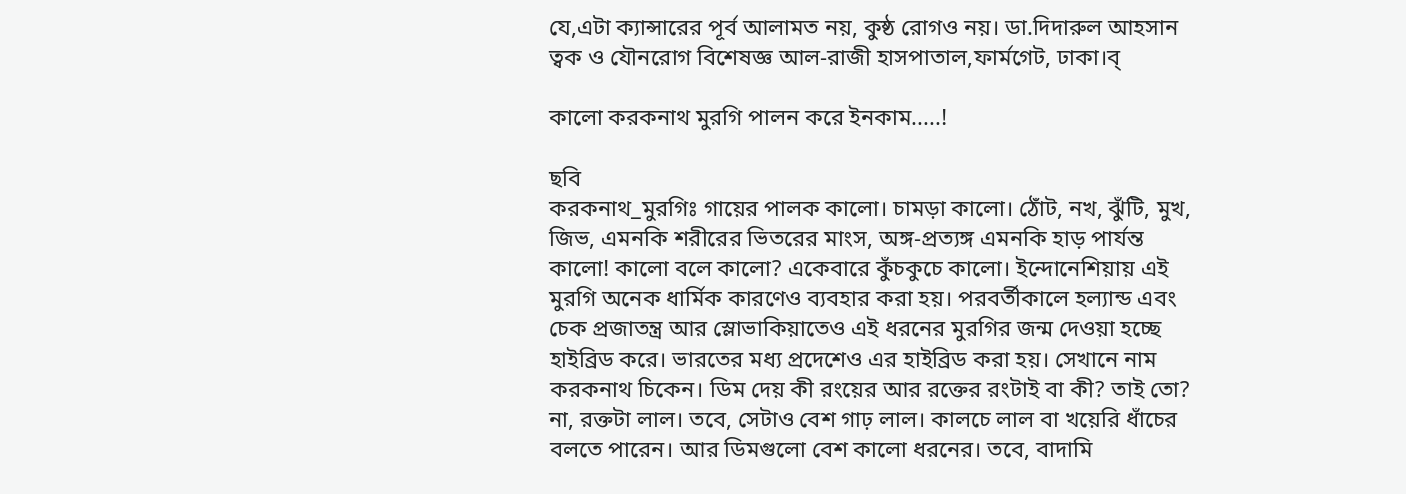যে,এটা ক্যান্সারের পূর্ব আলামত নয়, কুষ্ঠ রোগও নয়। ডা.দিদারুল আহসান ত্বক ও যৌনরোগ বিশেষজ্ঞ আল-রাজী হাসপাতাল,ফার্মগেট, ঢাকা।ব্

কালো করকনাথ মুরগি পালন করে ইনকাম.....!

ছবি
করকনাথ_মুরগিঃ গায়ের পালক কালো। চামড়া কালো। ঠোঁট, নখ, ঝুঁটি, মুখ, জিভ, এমনকি শরীরের ভিতরের মাংস, অঙ্গ-প্রত্যঙ্গ এমনকি হাড় পার্যন্ত কালো! কালো বলে কালো? একেবারে কুঁচকুচে কালো। ইন্দোনেশিয়ায় এই মুরগি অনেক ধার্মিক কারণেও ব্যবহার করা হয়। পরবর্তীকালে হল্যান্ড এবং চেক প্রজাতন্ত্র আর স্লোভাকিয়াতেও এই ধরনের মুরগির জন্ম দেওয়া হচ্ছে হাইব্রিড করে। ভারতের মধ্য প্রদেশেও এর হাইব্রিড করা হয়। সেখানে নাম করকনাথ চিকেন। ডিম দেয় কী রংয়ের আর রক্তের রংটাই বা কী? তাই তো? না, রক্তটা লাল। তবে, সেটাও বেশ গাঢ় লাল। কালচে লাল বা খয়েরি ধাঁচের বলতে পারেন। আর ডিমগুলো বেশ কালো ধরনের। তবে, বাদামি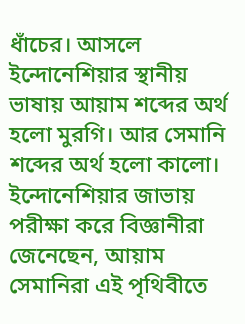ধাঁচের। আসলে ইন্দোনেশিয়ার স্থানীয় ভাষায় আয়াম শব্দের অর্থ হলো মুরগি। আর সেমানি শব্দের অর্থ হলো কালো। ইন্দোনেশিয়ার জাভায় পরীক্ষা করে বিজ্ঞানীরা জেনেছেন, আয়াম সেমানিরা এই পৃথিবীতে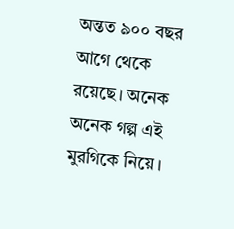অন্তত ৯০০ বছর আগে থেকে রয়েছে। অনেক অনেক গল্প এই মুরগিকে নিয়ে।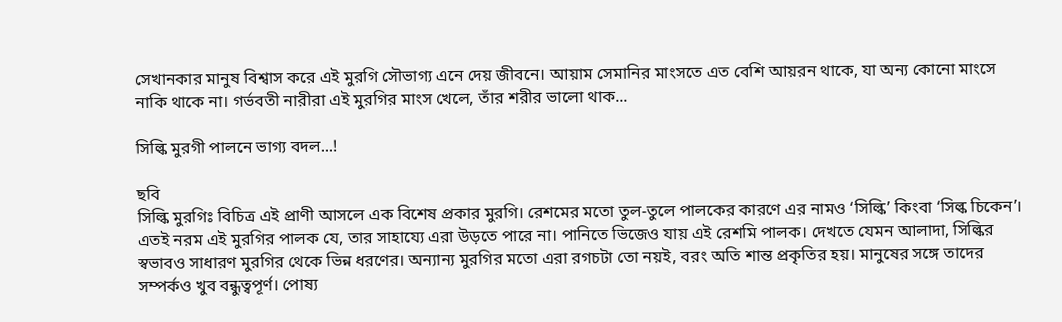সেখানকার মানুষ বিশ্বাস করে এই মুরগি সৌভাগ্য এনে দেয় জীবনে। আয়াম সেমানির মাংসতে এত বেশি আয়রন থাকে, যা অন্য কোনো মাংসে নাকি থাকে না। গর্ভবতী নারীরা এই মুরগির মাংস খেলে, তাঁর শরীর ভালো থাক...

সিল্কি মুরগী পালনে ভাগ্য বদল...!

ছবি
সিল্কি মুরগিঃ বিচিত্র এই প্রাণী আসলে এক বিশেষ প্রকার মুরগি। রেশমের মতো তুল-তুলে পালকের কারণে এর নামও ‘সিল্কি’ কিংবা ‘সিল্ক চিকেন’। এতই নরম এই মুরগির পালক যে, তার সাহায্যে এরা উড়তে পারে না। পানিতে ভিজেও যায় এই রেশমি পালক। দেখতে যেমন আলাদা, সিল্কির স্বভাবও সাধারণ মুরগির থেকে ভিন্ন ধরণের। অন্যান্য মুরগির মতো এরা রগচটা তো নয়ই, বরং অতি শান্ত প্রকৃতির হয়। মানুষের সঙ্গে তাদের সম্পর্কও খুব বন্ধুত্বপূর্ণ। পোষ্য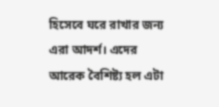হিসেবে ঘরে রাখার জন্য এরা আদর্শ। এদের আরেক বৈশিষ্ট্য হল এটা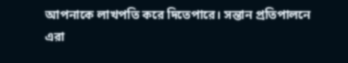আপনাকে লাখপতি করে দিতেপারে। সন্তান প্রতিপালনে এরা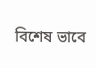বিশেষ ভাবে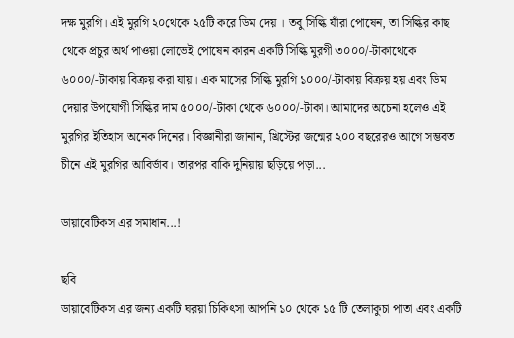দক্ষ মুরগি। এই মুরগি ২০থেকে ২৫টি করে ডিম দেয় । তবু সিল্কি যাঁরা পোষেন, তা সিল্কির কাছ থেকে প্রচুর অর্থ পাওয়া লোভেই পোষেন কারন একটি সিল্কি মুরগী ৩০০০/-টাকাথেকে ৬০০০/-টাকায় বিক্রয় করা যায়। এক মাসের সিল্কি মুরগি ১০০০/-টাকায় বিক্রয় হয় এবং ডিম দেয়ার উপযোগী সিল্কির দাম ৫০০০/-টাকা থেকে ৬০০০/-টাকা। আমাদের অচেনা হলেও এই মুরগির ইতিহাস অনেক দিনের। বিজ্ঞানীরা জানান, খ্রিস্টের জন্মের ২০০ বছরেরও আগে সম্ভবত চীনে এই মুরগির আবির্ভাব। তারপর বাকি দুনিয়ায় ছড়িয়ে পড়া...

ডায়াবেটিকস এর সমাধান...!

ছবি
ডায়াবেটিকস এর জন্য একটি ঘরয়া চিকিৎসা আপনি ১০ থেকে ১৫ টি তেলাকুচা পাতা এবং একটি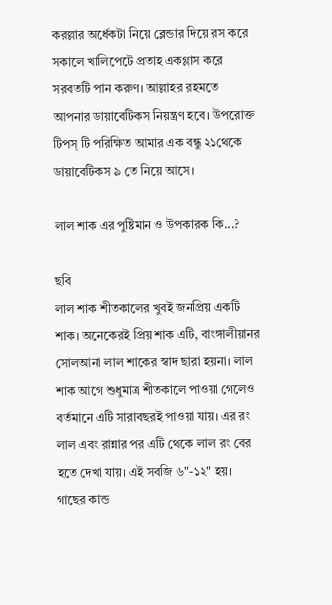করল্লার অর্ধেকটা নিয়ে ব্লেন্ডার দিয়ে রস করে সকালে খালিপেটে প্রতাহ একগ্লাস করে সরবতটি পান করুণ। আল্লাহর রহমতে আপনার ডায়াবেটিকস নিয়ন্ত্রণ হবে। উপরোক্ত টিপস্ টি পরিক্ষিত আমার এক বন্ধু ২১থেকে ডায়াবেটিকস ৯ তে নিয়ে আসে।

লাল শাক এর পুষ্টিমান ও উপকারক কি...?

ছবি
লাল শাক শীতকালের খুবই জনপ্রিয় একটি শাক। অনেকেরই প্রিয় শাক এটি, বাংঙ্গালীয়ানর সোলআনা লাল শাকের স্বাদ ছারা হয়না। লাল শাক আগে শুধুমাত্র শীতকালে পাওয়া গেলেও বর্তমানে এটি সারাবছরই পাওয়া যায়। এর রং লাল এবং রান্নার পর এটি থেকে লাল রং বের হতে দেখা যায়। এই সবজি ৬"-১২" হয়। গাছের কান্ড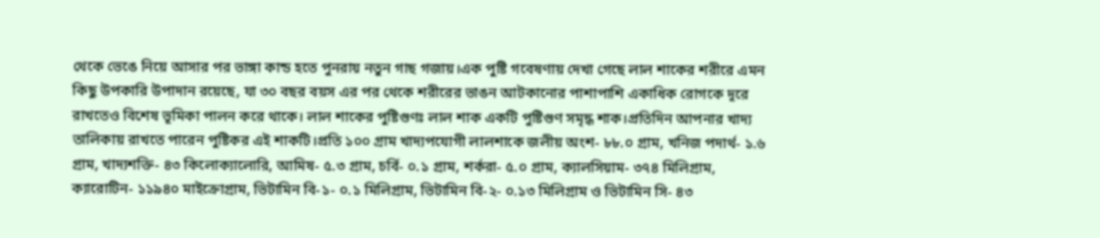থেকে ভেঙে নিয়ে আসার পর ভাঙ্গা কান্ড হতে পুনরায় নতুন গাছ গজায়।এক পুষ্টি গবেষণায় দেখা গেছে লাল শাকের শরীরে এমন কিছু উপকারি উপাদান রয়েছে, যা ৩০ বছর বয়স এর পর থেকে শরীরের ভাঙন আটকানোর পাশাপাশি একাধিক রোগকে দূরে রাখতেও বিশেষ ভূমিকা পালন করে থাকে। লাল শাকের পুষ্টিগুণঃ লাল শাক একটি পুষ্টিগুণ সমৃদ্ধ শাক।প্রতিদিন আপনার খাদ্য তালিকায় রাখতে পারেন পুষ্টিকর এই শাকটি।প্রতি ১০০ গ্রাম খাদ্যপযোগী লালশাকে জলীয় অংশ- ৮৮.০ গ্রাম, খনিজ পদার্থ- ১.৬ গ্রাম, খাদ্যশক্তি- ৪৩ কিলোক্যালোরি, আমিষ- ৫.৩ গ্রাম, চর্বি- ০.১ গ্রাম, শর্করা- ৫.০ গ্রাম, ক্যালসিয়াম- ৩৭৪ মিলিগ্রাম, ক্যারোটিন- ১১৯৪০ মাইক্রোগ্রাম, ভিটামিন বি-১- ০.১ মিলিগ্রাম, ভিটামিন বি-২- ০.১৩ মিলিগ্রাম ও ভিটামিন সি- ৪৩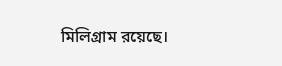মিলিগ্রাম রয়েছে।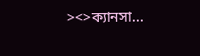><>ক্যানসা...